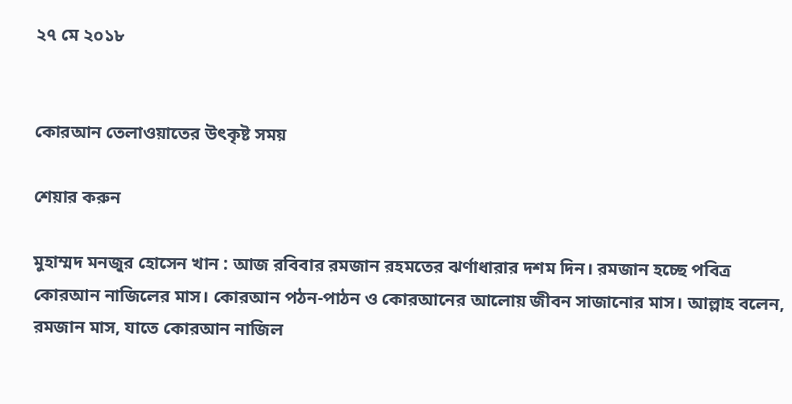২৭ মে ২০১৮


কোরআন তেলাওয়াতের উৎকৃষ্ট সময়

শেয়ার করুন

মুহাম্মদ মনজুর হোসেন খান : আজ রবিবার রমজান রহমতের ঝর্ণাধারার দশম দিন। রমজান হচ্ছে পবিত্র কোরআন নাজিলের মাস। কোরআন পঠন-পাঠন ও কোরআনের আলোয় জীবন সাজানোর মাস। আল্লাহ বলেন, রমজান মাস, যাতে কোরআন নাজিল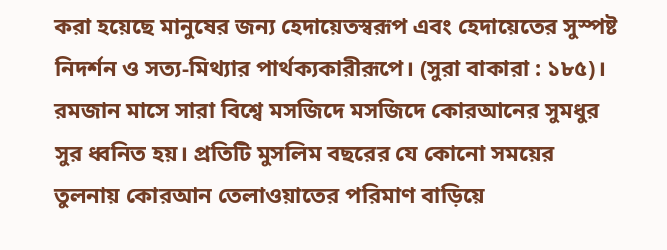করা হয়েছে মানুষের জন্য হেদায়েতস্বরূপ এবং হেদায়েতের সুস্পষ্ট নিদর্শন ও সত্য-মিথ্যার পার্থক্যকারীরূপে। (সুরা বাকারা : ১৮৫)।
রমজান মাসে সারা বিশ্বে মসজিদে মসজিদে কোরআনের সুমধুর সুর ধ্বনিত হয়। প্রতিটি মুসলিম বছরের যে কোনো সময়ের তুলনায় কোরআন তেলাওয়াতের পরিমাণ বাড়িয়ে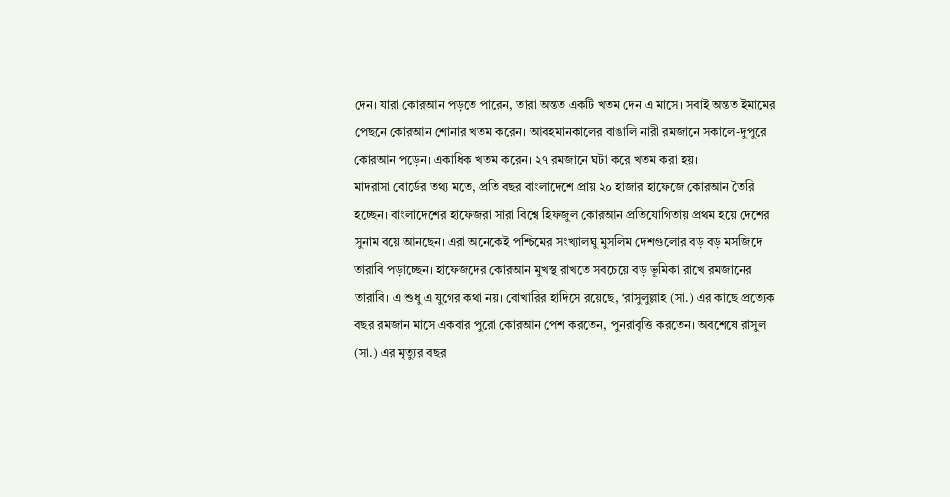দেন। যারা কোরআন পড়তে পারেন, তারা অন্তত একটি খতম দেন এ মাসে। সবাই অন্তত ইমামের পেছনে কোরআন শোনার খতম করেন। আবহমানকালের বাঙালি নারী রমজানে সকালে-দুপুরে কোরআন পড়েন। একাধিক খতম করেন। ২৭ রমজানে ঘটা করে খতম করা হয়।
মাদরাসা বোর্ডের তথ্য মতে, প্রতি বছর বাংলাদেশে প্রায় ২০ হাজার হাফেজে কোরআন তৈরি হচ্ছেন। বাংলাদেশের হাফেজরা সারা বিশ্বে হিফজুল কোরআন প্রতিযোগিতায় প্রথম হয়ে দেশের সুনাম বয়ে আনছেন। এরা অনেকেই পশ্চিমের সংখ্যালঘু মুসলিম দেশগুলোর বড় বড় মসজিদে তারাবি পড়াচ্ছেন। হাফেজদের কোরআন মুখস্থ রাখতে সবচেয়ে বড় ভূমিকা রাখে রমজানের তারাবি। এ শুধু এ যুগের কথা নয়। বোখারির হাদিসে রয়েছে, ‘রাসুলুল্লাহ (সা.) এর কাছে প্রত্যেক বছর রমজান মাসে একবার পুরো কোরআন পেশ করতেন, পুনরাবৃত্তি করতেন। অবশেষে রাসুল (সা.) এর মৃত্যুর বছর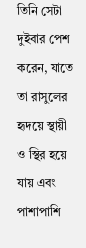তিনি সেটা দুইবার পেশ করেন, যাতে তা রাসুলের হৃদয়ে স্থায়ী ও স্থির হয়ে যায় এবং পাশাপাশি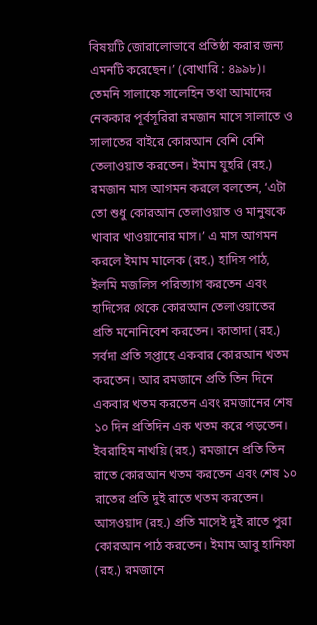বিষয়টি জোরালোভাবে প্রতিষ্ঠা করার জন্য এমনটি করেছেন।’ (বোখারি : ৪৯৯৮)।
তেমনি সালাফে সালেহিন তথা আমাদের নেককার পূর্বসূরিরা রমজান মাসে সালাতে ও সালাতের বাইরে কোরআন বেশি বেশি তেলাওয়াত করতেন। ইমাম যুহরি (রহ.) রমজান মাস আগমন করলে বলতেন, ‘এটা তো শুধু কোরআন তেলাওয়াত ও মানুষকে খাবার খাওয়ানোর মাস।’ এ মাস আগমন করলে ইমাম মালেক (রহ.) হাদিস পাঠ, ইলমি মজলিস পরিত্যাগ করতেন এবং হাদিসের থেকে কোরআন তেলাওয়াতের প্রতি মনোনিবেশ করতেন। কাতাদা (রহ.) সর্বদা প্রতি সপ্তাহে একবার কোরআন খতম করতেন। আর রমজানে প্রতি তিন দিনে একবার খতম করতেন এবং রমজানের শেষ ১০ দিন প্রতিদিন এক খতম করে পড়তেন। ইবরাহিম নাখয়ি (রহ.) রমজানে প্রতি তিন রাতে কোরআন খতম করতেন এবং শেষ ১০ রাতের প্রতি দুই রাতে খতম করতেন। আসওয়াদ (রহ.) প্রতি মাসেই দুই রাতে পুরা কোরআন পাঠ করতেন। ইমাম আবু হানিফা (রহ.) রমজানে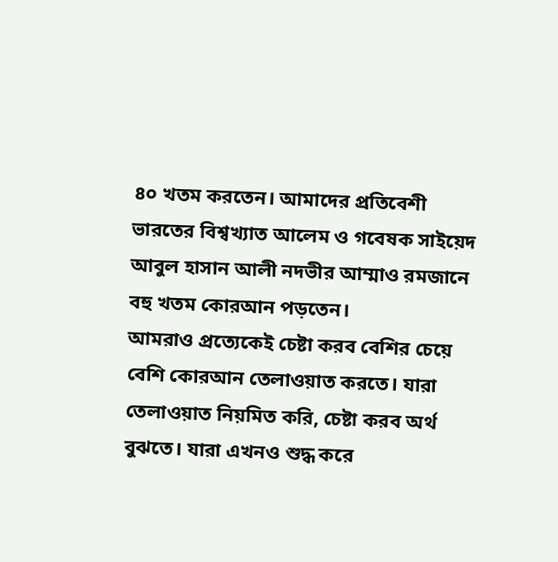৪০ খতম করতেন। আমাদের প্রতিবেশী ভারতের বিশ্বখ্যাত আলেম ও গবেষক সাইয়েদ আবুল হাসান আলী নদভীর আম্মাও রমজানে বহু খতম কোরআন পড়তেন।
আমরাও প্রত্যেকেই চেষ্টা করব বেশির চেয়ে বেশি কোরআন তেলাওয়াত করতে। যারা তেলাওয়াত নিয়মিত করি, চেষ্টা করব অর্থ বুঝতে। যারা এখনও শুদ্ধ করে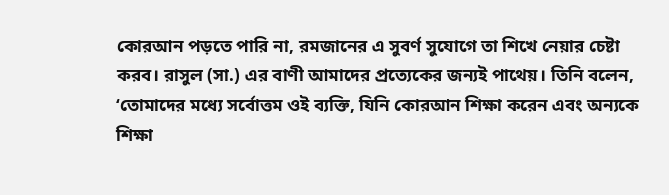কোরআন পড়তে পারি না, রমজানের এ সুবর্ণ সুযোগে তা শিখে নেয়ার চেষ্টা করব। রাসুল (সা.) এর বাণী আমাদের প্রত্যেকের জন্যই পাথেয়। তিনি বলেন, ‘তোমাদের মধ্যে সর্বোত্তম ওই ব্যক্তি, যিনি কোরআন শিক্ষা করেন এবং অন্যকে শিক্ষা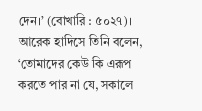দেন।’ (বোখারি : ৫০২৭)। আরেক হাদিসে তিনি বলেন, ‘তোমাদের কেউ কি এরূপ করতে পার না যে, সকালে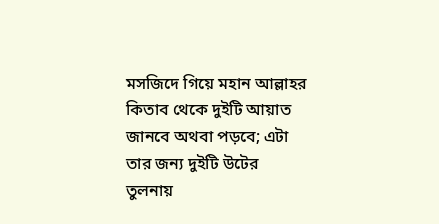মসজিদে গিয়ে মহান আল্লাহর কিতাব থেকে দুইটি আয়াত জানবে অথবা পড়বে; এটা তার জন্য দুইটি উটের তুলনায়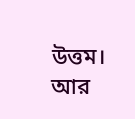উত্তম। আর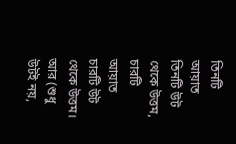তিনটি আয়াত তিনটি উট থেকে উত্তম, চারটি আয়াত চারটি উট থেকে উত্তম। আর (শুধু উটই নয়,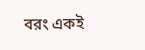বরং একই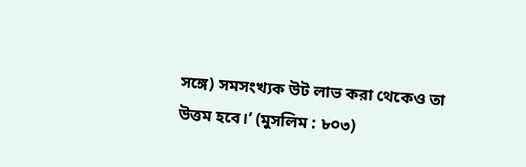সঙ্গে) সমসংখ্যক উট লাভ করা থেকেও তা উত্তম হবে।’ (মুসলিম : ৮০৩)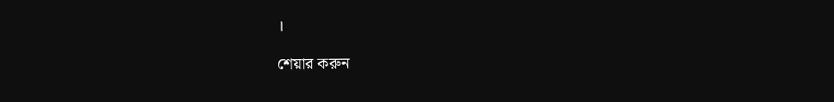।

শেয়ার করুন